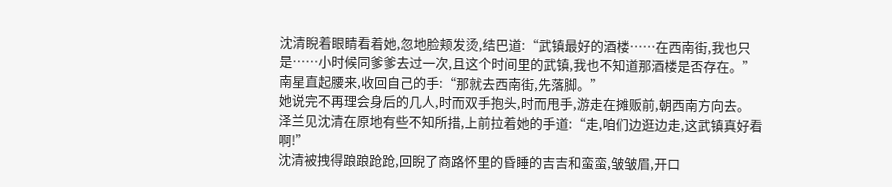沈清睨着眼睛看着她,忽地脸颊发烫,结巴道:“武镇最好的酒楼……在西南街,我也只是……小时候同爹爹去过一次,且这个时间里的武镇,我也不知道那酒楼是否存在。”
南星直起腰来,收回自己的手:“那就去西南街,先落脚。”
她说完不再理会身后的几人,时而双手抱头,时而甩手,游走在摊贩前,朝西南方向去。
泽兰见沈清在原地有些不知所措,上前拉着她的手道:“走,咱们边逛边走,这武镇真好看啊!”
沈清被拽得踉踉跄跄,回睨了商路怀里的昏睡的吉吉和蛮蛮,皱皱眉,开口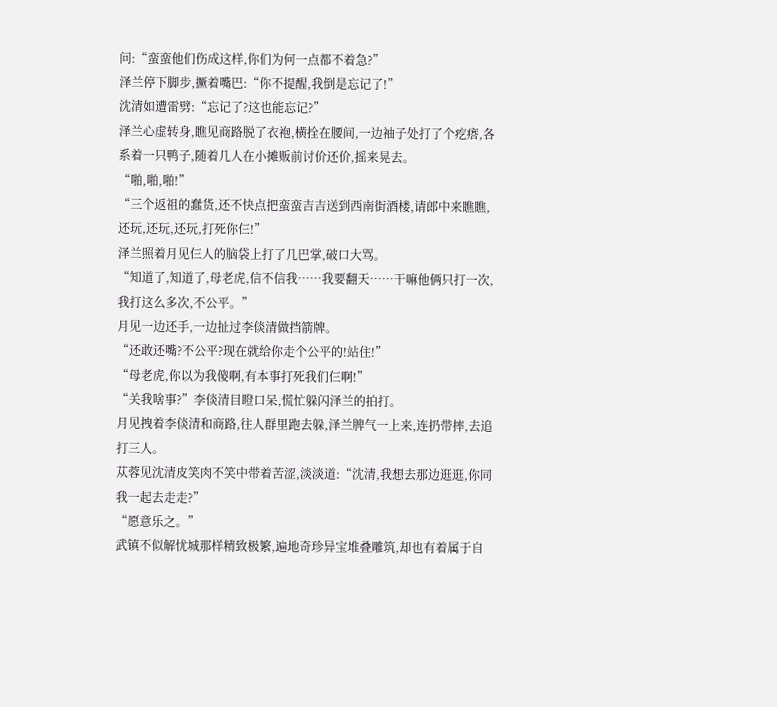问:“蛮蛮他们伤成这样,你们为何一点都不着急?”
泽兰停下脚步,撅着嘴巴:“你不提醒,我倒是忘记了!”
沈清如遭雷劈:“忘记了?这也能忘记?”
泽兰心虚转身,瞧见商路脱了衣袍,横拴在腰间,一边袖子处打了个疙瘩,各系着一只鸭子,随着几人在小摊贩前讨价还价,摇来晃去。
“啪,啪,啪!”
“三个返祖的蠢货,还不快点把蛮蛮吉吉送到西南街酒楼,请郎中来瞧瞧,还玩,还玩,还玩,打死你仨!”
泽兰照着月见仨人的脑袋上打了几巴掌,破口大骂。
“知道了,知道了,母老虎,信不信我……我要翻天……干嘛他俩只打一次,我打这么多次,不公平。”
月见一边还手,一边扯过李倓清做挡箭牌。
“还敢还嘴?不公平?现在就给你走个公平的!站住!”
“母老虎,你以为我傻啊,有本事打死我们仨啊!”
“关我啥事?”李倓清目瞪口呆,慌忙躲闪泽兰的拍打。
月见拽着李倓清和商路,往人群里跑去躲,泽兰脾气一上来,连扔带摔,去追打三人。
苁蓉见沈清皮笑肉不笑中带着苦涩,淡淡道:“沈清,我想去那边逛逛,你同我一起去走走?”
“愿意乐之。”
武镇不似解忧城那样精致极繁,遍地奇珍异宝堆叠雕筑,却也有着属于自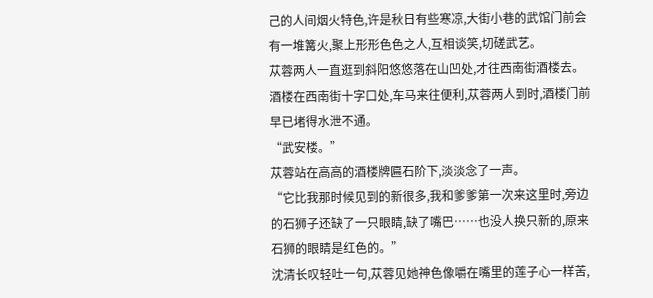己的人间烟火特色,许是秋日有些寒凉,大街小巷的武馆门前会有一堆篝火,聚上形形色色之人,互相谈笑,切磋武艺。
苁蓉两人一直逛到斜阳悠悠落在山凹处,才往西南街酒楼去。
酒楼在西南街十字口处,车马来往便利,苁蓉两人到时,酒楼门前早已堵得水泄不通。
“武安楼。”
苁蓉站在高高的酒楼牌匾石阶下,淡淡念了一声。
“它比我那时候见到的新很多,我和爹爹第一次来这里时,旁边的石狮子还缺了一只眼睛,缺了嘴巴……也没人换只新的,原来石狮的眼睛是红色的。”
沈清长叹轻吐一句,苁蓉见她神色像嚼在嘴里的莲子心一样苦,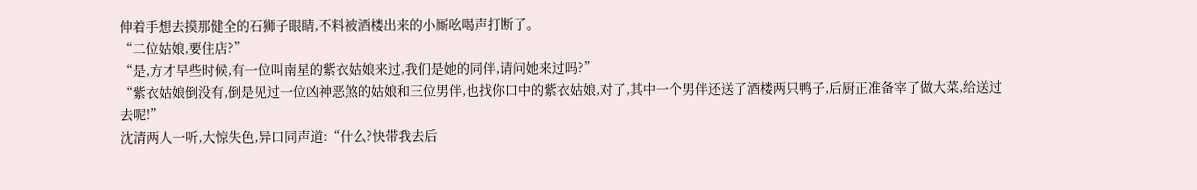伸着手想去摸那健全的石狮子眼睛,不料被酒楼出来的小厮吆喝声打断了。
“二位姑娘,要住店?”
“是,方才早些时候,有一位叫南星的紫衣姑娘来过,我们是她的同伴,请问她来过吗?”
“紫衣姑娘倒没有,倒是见过一位凶神恶煞的姑娘和三位男伴,也找你口中的紫衣姑娘,对了,其中一个男伴还送了酒楼两只鸭子,后厨正准备宰了做大菜,给送过去呢!”
沈清两人一听,大惊失色,异口同声道:“什么?快带我去后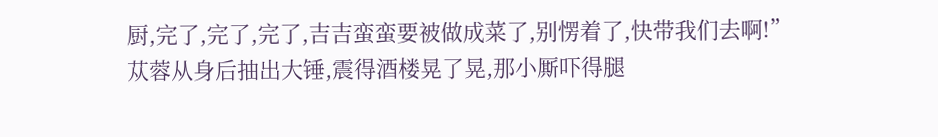厨,完了,完了,完了,吉吉蛮蛮要被做成菜了,别愣着了,快带我们去啊!”
苁蓉从身后抽出大锤,震得酒楼晃了晃,那小厮吓得腿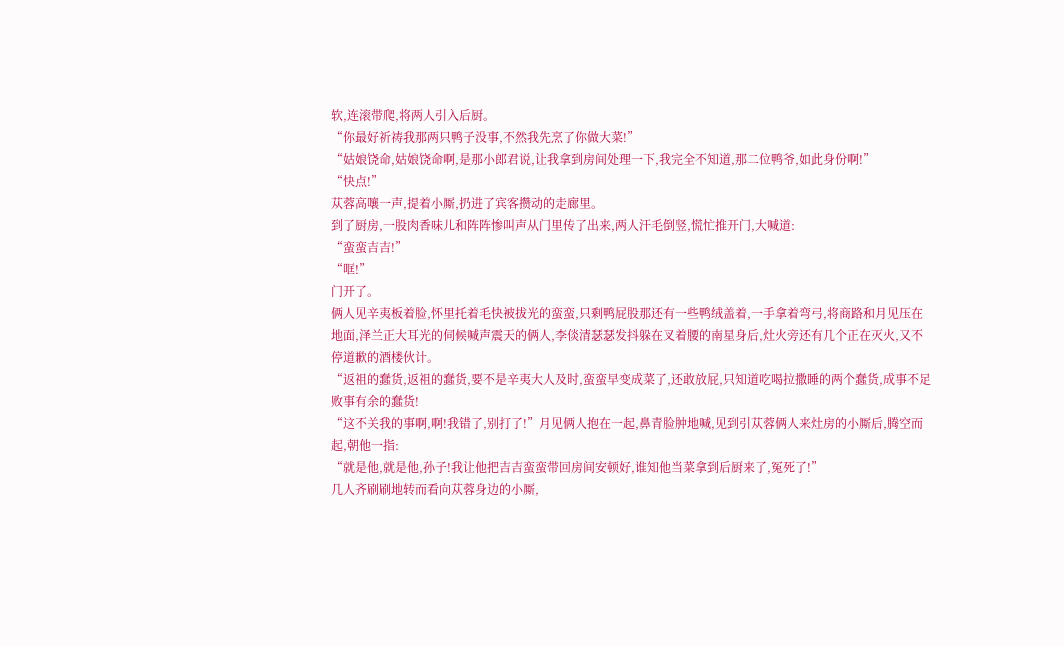软,连滚带爬,将两人引入后厨。
“你最好祈祷我那两只鸭子没事,不然我先烹了你做大菜!”
“姑娘饶命,姑娘饶命啊,是那小郎君说,让我拿到房间处理一下,我完全不知道,那二位鸭爷,如此身份啊!”
“快点!”
苁蓉高嚷一声,提着小厮,扔进了宾客攒动的走廊里。
到了厨房,一股肉香味儿和阵阵惨叫声从门里传了出来,两人汗毛倒竖,慌忙推开门,大喊道:
“蛮蛮吉吉!”
“哐!”
门开了。
俩人见辛夷板着脸,怀里托着毛快被拔光的蛮蛮,只剩鸭屁股那还有一些鸭绒盖着,一手拿着弯弓,将商路和月见压在地面,泽兰正大耳光的伺候喊声震天的俩人,李倓清瑟瑟发抖躲在叉着腰的南星身后,灶火旁还有几个正在灭火,又不停道歉的酒楼伙计。
“返祖的蠢货,返祖的蠢货,要不是辛夷大人及时,蛮蛮早变成菜了,还敢放屁,只知道吃喝拉撒睡的两个蠢货,成事不足败事有余的蠢货!
“这不关我的事啊,啊!我错了,别打了!”月见俩人抱在一起,鼻青脸肿地喊,见到引苁蓉俩人来灶房的小厮后,腾空而起,朝他一指:
“就是他,就是他,孙子!我让他把吉吉蛮蛮带回房间安顿好,谁知他当菜拿到后厨来了,冤死了!”
几人齐刷刷地转而看向苁蓉身边的小厮,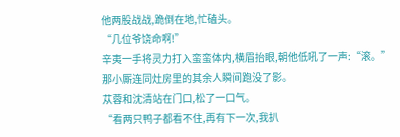他两股战战,跪倒在地,忙磕头。
“几位爷饶命啊!”
辛夷一手将灵力打入蛮蛮体内,横眉抬眼,朝他低吼了一声:“滚。”
那小厮连同灶房里的其余人瞬间跑没了影。
苁蓉和沈清站在门口,松了一口气。
“看两只鸭子都看不住,再有下一次,我扒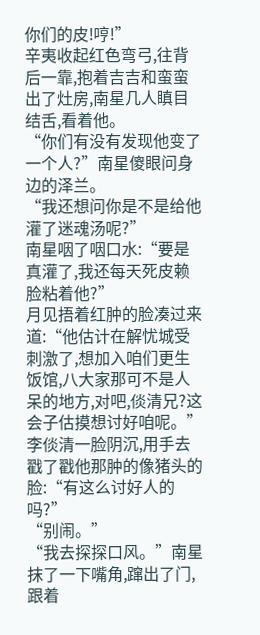你们的皮!哼!”
辛夷收起红色弯弓,往背后一靠,抱着吉吉和蛮蛮出了灶房,南星几人瞋目结舌,看着他。
“你们有没有发现他变了一个人?”南星傻眼问身边的泽兰。
“我还想问你是不是给他灌了迷魂汤呢?”
南星咽了咽口水:“要是真灌了,我还每天死皮赖脸粘着他?”
月见捂着红肿的脸凑过来道:“他估计在解忧城受刺激了,想加入咱们更生饭馆,八大家那可不是人呆的地方,对吧,倓清兄?这会子估摸想讨好咱呢。”
李倓清一脸阴沉,用手去戳了戳他那肿的像猪头的脸:“有这么讨好人的吗?”
“别闹。”
“我去探探口风。”南星抹了一下嘴角,蹿出了门,跟着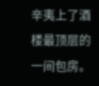辛夷上了酒楼最顶层的一间包房。